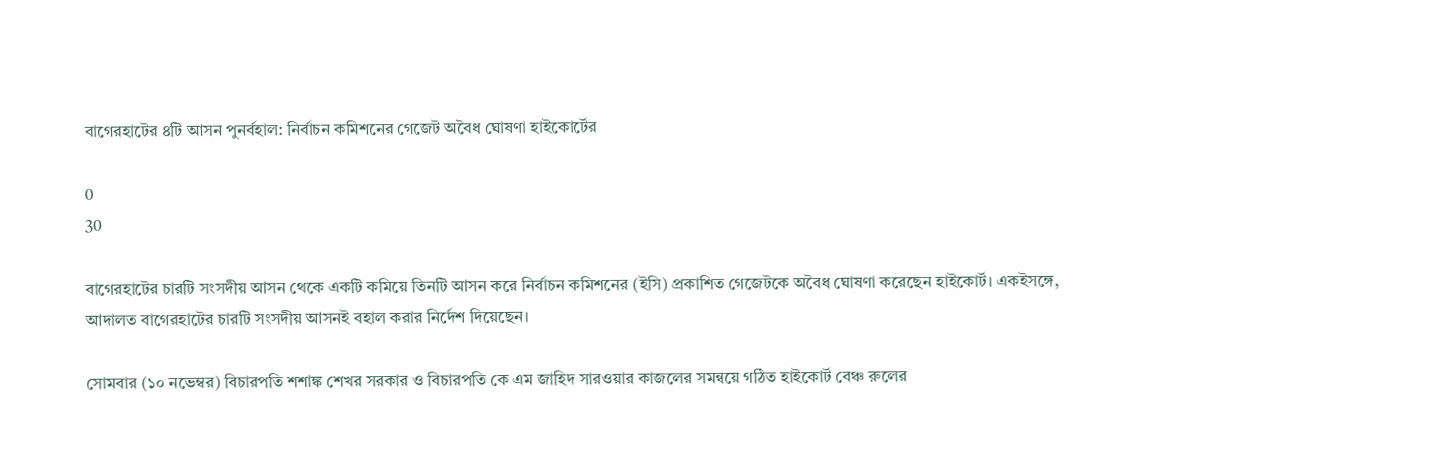বাগেরহাটের ৪টি আসন পুনর্বহাল: নির্বাচন কমিশনের গেজেট অবৈধ ঘোষণা হাইকোর্টের

0
30

বাগেরহাটের চারটি সংসদীয় আসন থেকে একটি কমিয়ে তিনটি আসন করে নির্বাচন কমিশনের (ইসি) প্রকাশিত গেজেটকে অবৈধ ঘোষণা করেছেন হাইকোর্ট। একইসঙ্গে, আদালত বাগেরহাটের চারটি সংসদীয় আসনই বহাল করার নির্দেশ দিয়েছেন।

সোমবার (১০ নভেম্বর) বিচারপতি শশাঙ্ক শেখর সরকার ও বিচারপতি কে এম জাহিদ সারওয়ার কাজলের সমন্বয়ে গঠিত হাইকোর্ট বেঞ্চ রুলের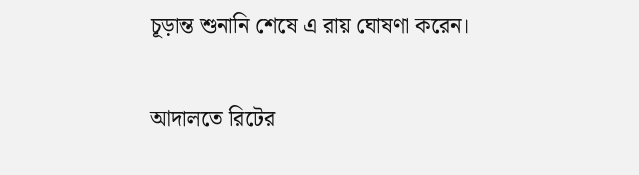চূড়ান্ত শুনানি শেষে এ রায় ঘোষণা করেন।

আদালতে রিটের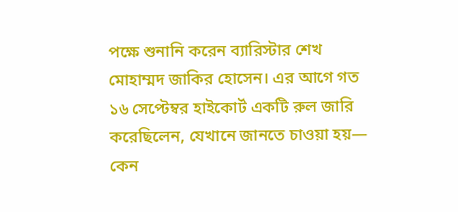পক্ষে শুনানি করেন ব্যারিস্টার শেখ মোহাম্মদ জাকির হোসেন। এর আগে গত ১৬ সেপ্টেম্বর হাইকোর্ট একটি রুল জারি করেছিলেন, যেখানে জানতে চাওয়া হয়— কেন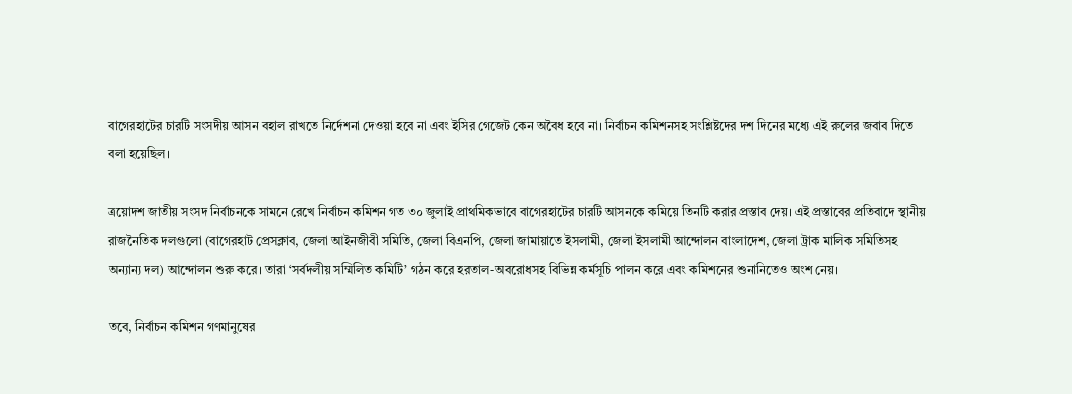বাগেরহাটের চারটি সংসদীয় আসন বহাল রাখতে নির্দেশনা দেওয়া হবে না এবং ইসির গেজেট কেন অবৈধ হবে না। নির্বাচন কমিশনসহ সংশ্লিষ্টদের দশ দিনের মধ্যে এই রুলের জবাব দিতে বলা হয়েছিল।

ত্রয়োদশ জাতীয় সংসদ নির্বাচনকে সামনে রেখে নির্বাচন কমিশন গত ৩০ জুলাই প্রাথমিকভাবে বাগেরহাটের চারটি আসনকে কমিয়ে তিনটি করার প্রস্তাব দেয়। এই প্রস্তাবের প্রতিবাদে স্থানীয় রাজনৈতিক দলগুলো (বাগেরহাট প্রেসক্লাব, জেলা আইনজীবী সমিতি, জেলা বিএনপি, জেলা জামায়াতে ইসলামী, জেলা ইসলামী আন্দোলন বাংলাদেশ, জেলা ট্রাক মালিক সমিতিসহ অন্যান্য দল) আন্দোলন শুরু করে। তারা ‘সর্বদলীয় সম্মিলিত কমিটি’ গঠন করে হরতাল-অবরোধসহ বিভিন্ন কর্মসূচি পালন করে এবং কমিশনের শুনানিতেও অংশ নেয়।

তবে, নির্বাচন কমিশন গণমানুষের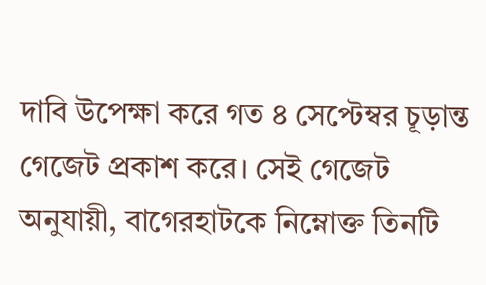দাবি উপেক্ষা করে গত ৪ সেপ্টেম্বর চূড়ান্ত গেজেট প্রকাশ করে। সেই গেজেট অনুযায়ী, বাগেরহাটকে নিম্নোক্ত তিনটি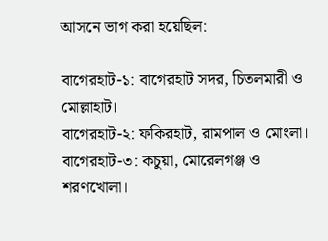আসনে ভাগ করা হয়েছিল:

বাগেরহাট-১: বাগেরহাট সদর, চিতলমারী ও মোল্লাহাট।
বাগেরহাট-২: ফকিরহাট, রামপাল ও মোংলা।
বাগেরহাট-৩: কচুয়া, মোরেলগঞ্জ ও শরণখোলা।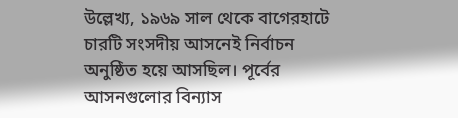উল্লেখ্য, ১৯৬৯ সাল থেকে বাগেরহাটে চারটি সংসদীয় আসনেই নির্বাচন অনুষ্ঠিত হয়ে আসছিল। পূর্বের আসনগুলোর বিন্যাস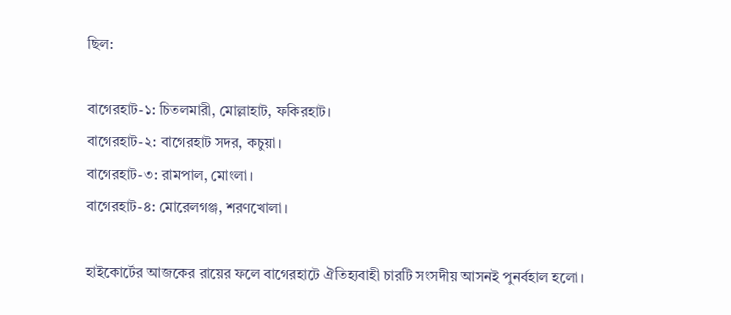ছিল:

বাগেরহাট-১: চিতলমারী, মোল্লাহাট, ফকিরহাট।
বাগেরহাট-২: বাগেরহাট সদর, কচুয়া।
বাগেরহাট-৩: রামপাল, মোংলা।
বাগেরহাট-৪: মোরেলগঞ্জ, শরণখোলা।

হাইকোর্টের আজকের রায়ের ফলে বাগেরহাটে ঐতিহ্যবাহী চারটি সংসদীয় আসনই পুনর্বহাল হলো।